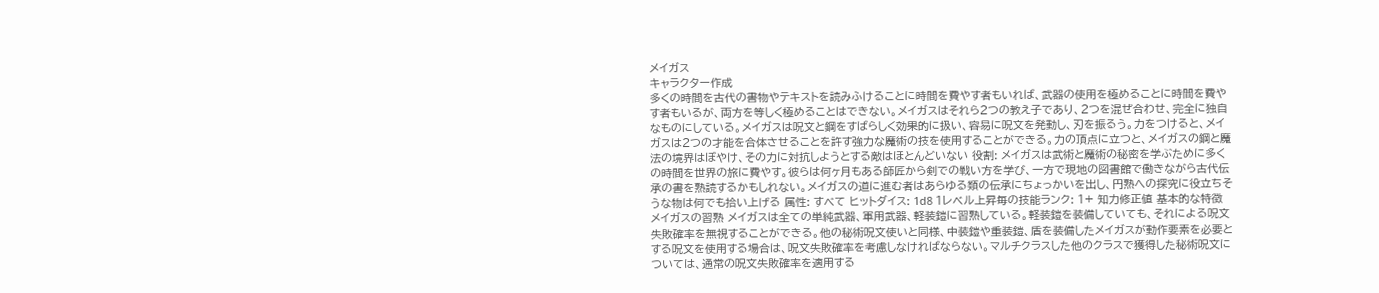メイガス
キャラクター作成
多くの時間を古代の書物やテキストを読みふけることに時間を費やす者もいれば、武器の使用を極めることに時間を費やす者もいるが、両方を等しく極めることはできない。メイガスはそれら2つの教え子であり、2つを混ぜ合わせ、完全に独自なものにしている。メイガスは呪文と鋼をすばらしく効果的に扱い、容易に呪文を発動し、刃を振るう。力をつけると、メイガスは2つの才能を合体させることを許す強力な魔術の技を使用することができる。力の頂点に立つと、メイガスの鋼と魔法の境界はぼやけ、その力に対抗しようとする敵はほとんどいない 役割: メイガスは武術と魔術の秘密を学ぶために多くの時間を世界の旅に費やす。彼らは何ヶ月もある師匠から剣での戦い方を学び、一方で現地の図書館で働きながら古代伝承の書を熟読するかもしれない。メイガスの道に進む者はあらゆる類の伝承にちょっかいを出し、円熟への探究に役立ちそうな物は何でも拾い上げる 属性: すべて ヒットダイス: 1d8 1レベル上昇毎の技能ランク: 1+ 知力修正値 基本的な特徴 メイガスの習熟 メイガスは全ての単純武器、軍用武器、軽装鎧に習熟している。軽装鎧を装備していても、それによる呪文失敗確率を無視することができる。他の秘術呪文使いと同様、中装鎧や重装鎧、盾を装備したメイガスが動作要素を必要とする呪文を使用する場合は、呪文失敗確率を考慮しなければならない。マルチクラスした他のクラスで獲得した秘術呪文については、通常の呪文失敗確率を適用する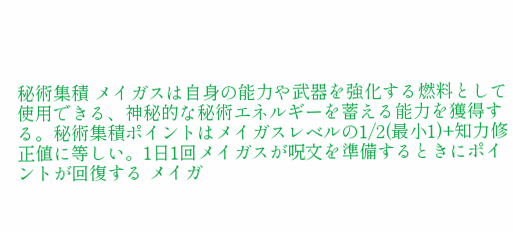秘術集積 メイガスは自身の能力や武器を強化する燃料として使用できる、神秘的な秘術エネルギーを蓄える能力を獲得する。秘術集積ポイントはメイガスレベルの1/2(最小1)+知力修正値に等しい。1日1回メイガスが呪文を準備するときにポイントが回復する メイガ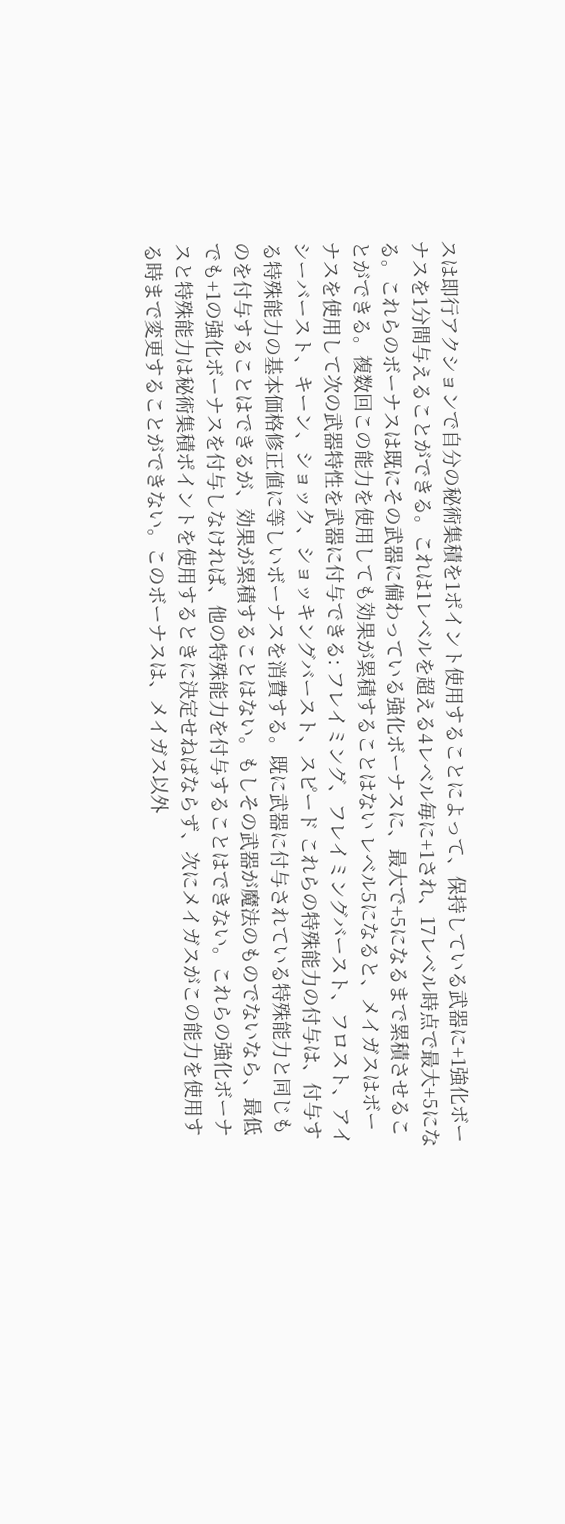スは即行アクションで自分の秘術集積を1ポイント使用することによって、保持している武器に+1強化ボーナスを1分間与えることができる。これは1レベルを超える4レベル毎に+1され、17レベル時点で最大+5になる。これらのボーナスは既にその武器に備わっている強化ボーナスに、最大で+5になるまで累積させることができる。複数回この能力を使用しても効果が累積することはない レベル5になると、メイガスはボーナスを使用して次の武器特性を武器に付与できる: フレイミング、フレイミングバースト、フロスト、アイシーバースト、キーン、ショック、ショッキングバースト、スピード これらの特殊能力の付与は、付与する特殊能力の基本価格修正値に等しいボーナスを消費する。既に武器に付与されている特殊能力と同じものを付与することはできるが、効果が累積することはない。もしその武器が魔法のものでないなら、最低でも+1の強化ボーナスを付与しなければ、他の特殊能力を付与することはできない。これらの強化ボーナスと特殊能力は秘術集積ポイントを使用するときに決定せねばならず、次にメイガスがこの能力を使用する時まで変更することができない。このボーナスは、メイガス以外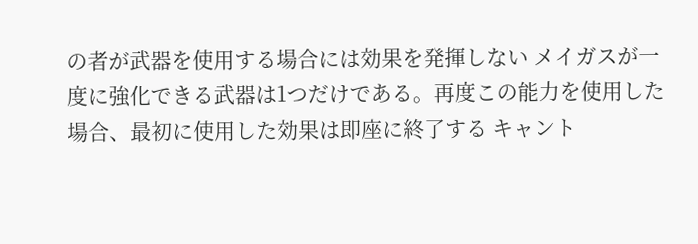の者が武器を使用する場合には効果を発揮しない メイガスが一度に強化できる武器は1つだけである。再度この能力を使用した場合、最初に使用した効果は即座に終了する キャント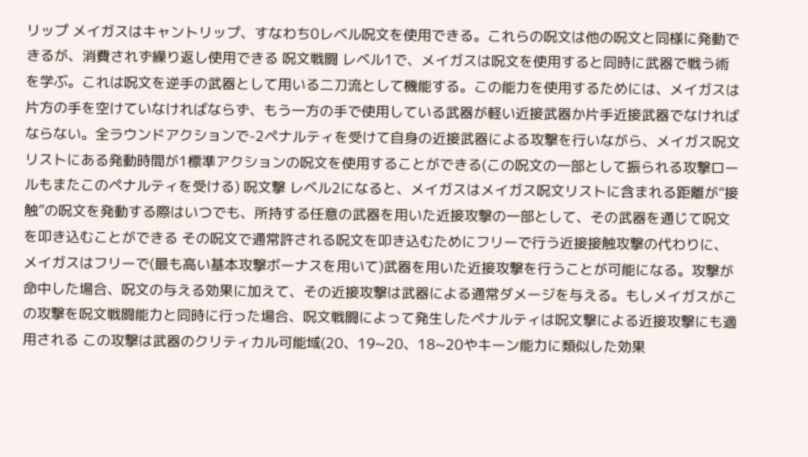リップ メイガスはキャントリップ、すなわち0レベル呪文を使用できる。これらの呪文は他の呪文と同様に発動できるが、消費されず繰り返し使用できる 呪文戦闘 レベル1で、メイガスは呪文を使用すると同時に武器で戦う術を学ぶ。これは呪文を逆手の武器として用いる二刀流として機能する。この能力を使用するためには、メイガスは片方の手を空けていなければならず、もう一方の手で使用している武器が軽い近接武器か片手近接武器でなければならない。全ラウンドアクションで-2ペナルティを受けて自身の近接武器による攻撃を行いながら、メイガス呪文リストにある発動時間が1標準アクションの呪文を使用することができる(この呪文の一部として振られる攻撃ロールもまたこのペナルティを受ける) 呪文撃 レベル2になると、メイガスはメイガス呪文リストに含まれる距離が“接触”の呪文を発動する際はいつでも、所持する任意の武器を用いた近接攻撃の一部として、その武器を通じて呪文を叩き込むことができる その呪文で通常許される呪文を叩き込むためにフリーで行う近接接触攻撃の代わりに、メイガスはフリーで(最も高い基本攻撃ボーナスを用いて)武器を用いた近接攻撃を行うことが可能になる。攻撃が命中した場合、呪文の与える効果に加えて、その近接攻撃は武器による通常ダメージを与える。もしメイガスがこの攻撃を呪文戦闘能力と同時に行った場合、呪文戦闘によって発生したペナルティは呪文撃による近接攻撃にも適用される この攻撃は武器のクリティカル可能域(20、19~20、18~20やキーン能力に類似した効果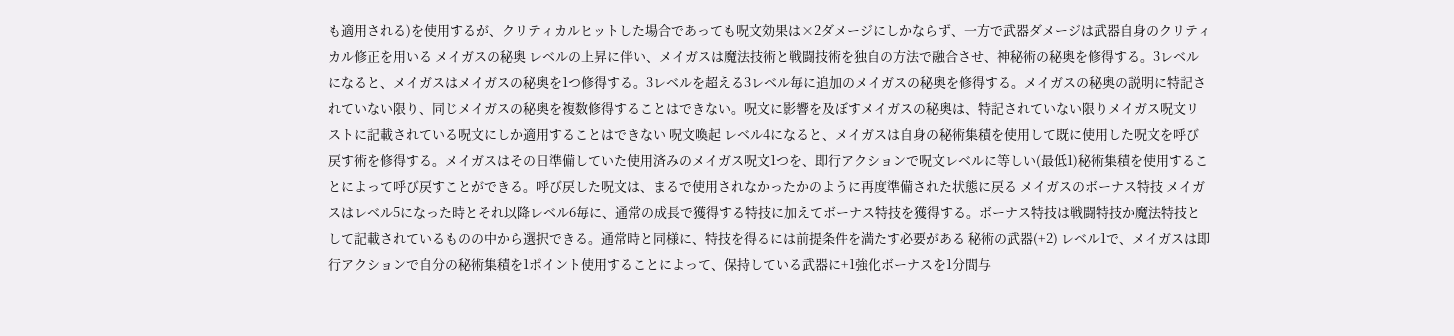も適用される)を使用するが、クリティカルヒットした場合であっても呪文効果は×2ダメージにしかならず、一方で武器ダメージは武器自身のクリティカル修正を用いる メイガスの秘奥 レベルの上昇に伴い、メイガスは魔法技術と戦闘技術を独自の方法で融合させ、神秘術の秘奥を修得する。3レベルになると、メイガスはメイガスの秘奥を1つ修得する。3レベルを超える3レベル毎に追加のメイガスの秘奥を修得する。メイガスの秘奥の説明に特記されていない限り、同じメイガスの秘奥を複数修得することはできない。呪文に影響を及ぼすメイガスの秘奥は、特記されていない限りメイガス呪文リストに記載されている呪文にしか適用することはできない 呪文喚起 レベル4になると、メイガスは自身の秘術集積を使用して既に使用した呪文を呼び戻す術を修得する。メイガスはその日準備していた使用済みのメイガス呪文1つを、即行アクションで呪文レベルに等しい(最低1)秘術集積を使用することによって呼び戻すことができる。呼び戻した呪文は、まるで使用されなかったかのように再度準備された状態に戻る メイガスのボーナス特技 メイガスはレベル5になった時とそれ以降レベル6毎に、通常の成長で獲得する特技に加えてボーナス特技を獲得する。ボーナス特技は戦闘特技か魔法特技として記載されているものの中から選択できる。通常時と同様に、特技を得るには前提条件を満たす必要がある 秘術の武器(+2) レベル1で、メイガスは即行アクションで自分の秘術集積を1ポイント使用することによって、保持している武器に+1強化ボーナスを1分間与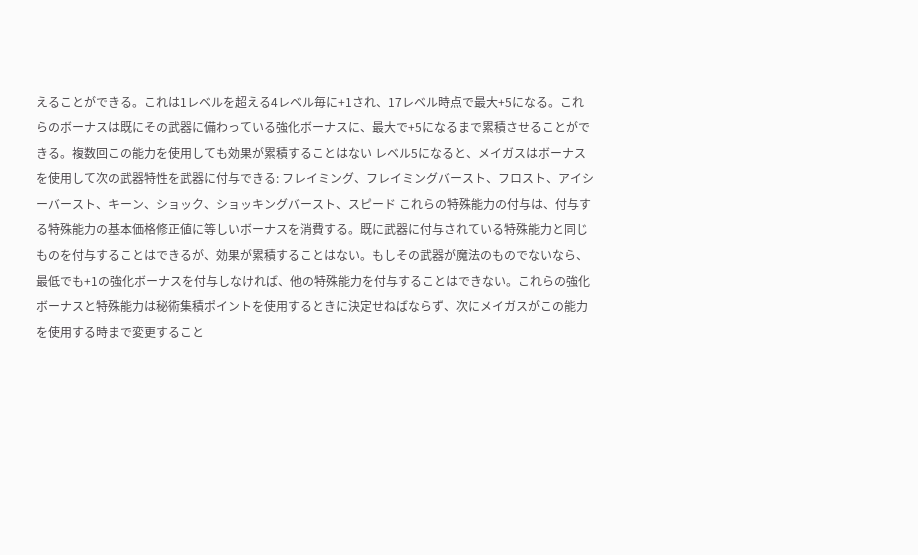えることができる。これは1レベルを超える4レベル毎に+1され、17レベル時点で最大+5になる。これらのボーナスは既にその武器に備わっている強化ボーナスに、最大で+5になるまで累積させることができる。複数回この能力を使用しても効果が累積することはない レベル5になると、メイガスはボーナスを使用して次の武器特性を武器に付与できる: フレイミング、フレイミングバースト、フロスト、アイシーバースト、キーン、ショック、ショッキングバースト、スピード これらの特殊能力の付与は、付与する特殊能力の基本価格修正値に等しいボーナスを消費する。既に武器に付与されている特殊能力と同じものを付与することはできるが、効果が累積することはない。もしその武器が魔法のものでないなら、最低でも+1の強化ボーナスを付与しなければ、他の特殊能力を付与することはできない。これらの強化ボーナスと特殊能力は秘術集積ポイントを使用するときに決定せねばならず、次にメイガスがこの能力を使用する時まで変更すること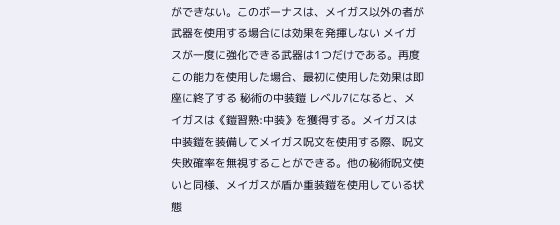ができない。このボーナスは、メイガス以外の者が武器を使用する場合には効果を発揮しない メイガスが一度に強化できる武器は1つだけである。再度この能力を使用した場合、最初に使用した効果は即座に終了する 秘術の中装鎧 レベル7になると、メイガスは《鎧習熟:中装》を獲得する。メイガスは中装鎧を装備してメイガス呪文を使用する際、呪文失敗確率を無視することができる。他の秘術呪文使いと同様、メイガスが盾か重装鎧を使用している状態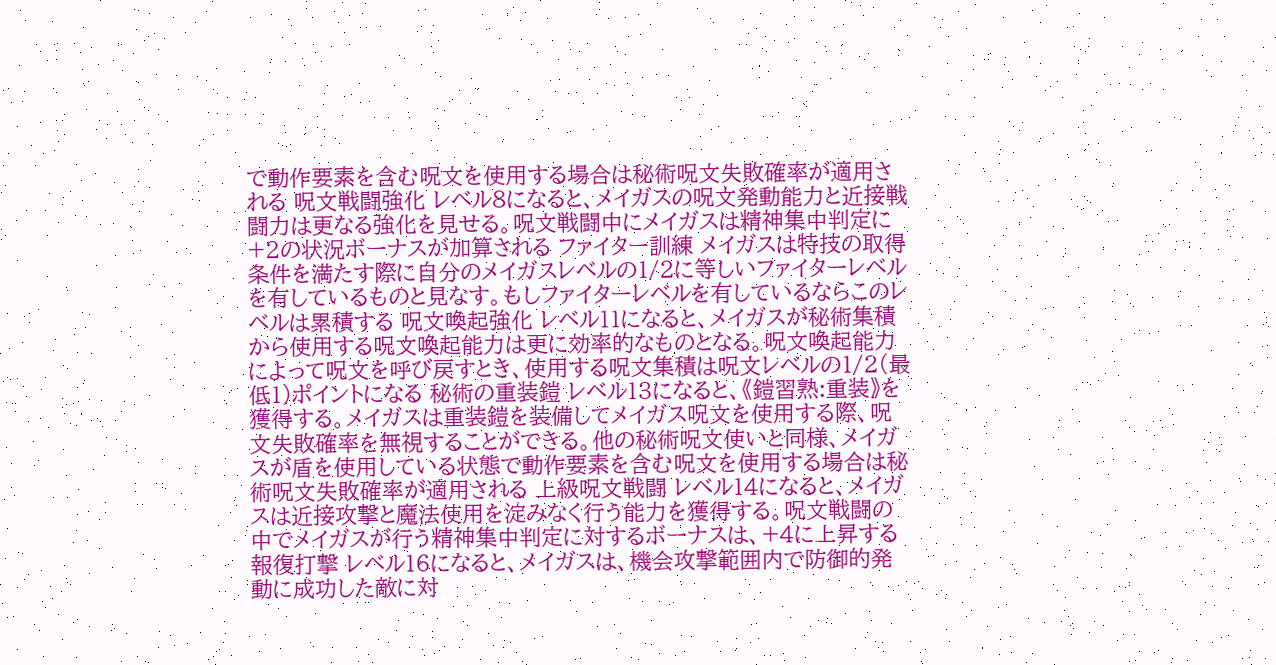で動作要素を含む呪文を使用する場合は秘術呪文失敗確率が適用される 呪文戦闘強化 レベル8になると、メイガスの呪文発動能力と近接戦闘力は更なる強化を見せる。呪文戦闘中にメイガスは精神集中判定に+2の状況ボーナスが加算される ファイター訓練 メイガスは特技の取得条件を満たす際に自分のメイガスレベルの1/2に等しいファイターレベルを有しているものと見なす。もしファイターレベルを有しているならこのレベルは累積する 呪文喚起強化 レベル11になると、メイガスが秘術集積から使用する呪文喚起能力は更に効率的なものとなる。呪文喚起能力によって呪文を呼び戻すとき、使用する呪文集積は呪文レベルの1/2(最低1)ポイントになる 秘術の重装鎧 レベル13になると、《鎧習熟:重装》を獲得する。メイガスは重装鎧を装備してメイガス呪文を使用する際、呪文失敗確率を無視することができる。他の秘術呪文使いと同様、メイガスが盾を使用している状態で動作要素を含む呪文を使用する場合は秘術呪文失敗確率が適用される 上級呪文戦闘 レベル14になると、メイガスは近接攻撃と魔法使用を淀みなく行う能力を獲得する。呪文戦闘の中でメイガスが行う精神集中判定に対するボーナスは、+4に上昇する 報復打撃 レベル16になると、メイガスは、機会攻撃範囲内で防御的発動に成功した敵に対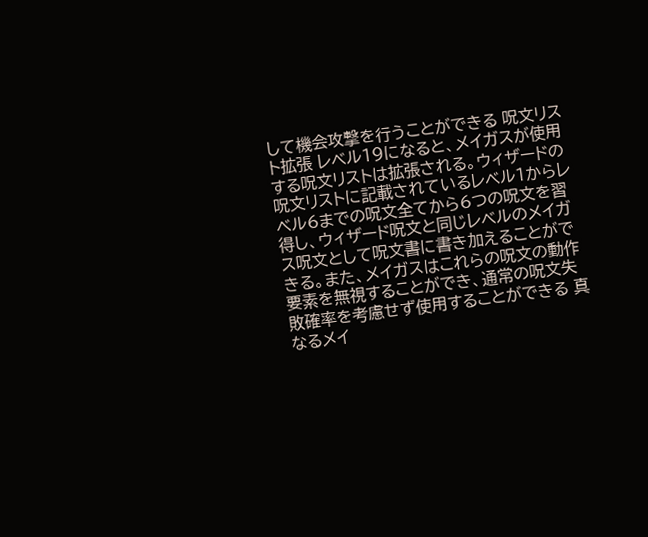して機会攻撃を行うことができる 呪文リスト拡張 レベル19になると、メイガスが使用する呪文リストは拡張される。ウィザードの呪文リストに記載されているレベル1からレベル6までの呪文全てから6つの呪文を習得し、ウィザード呪文と同じレベルのメイガス呪文として呪文書に書き加えることができる。また、メイガスはこれらの呪文の動作要素を無視することができ、通常の呪文失敗確率を考慮せず使用することができる 真なるメイ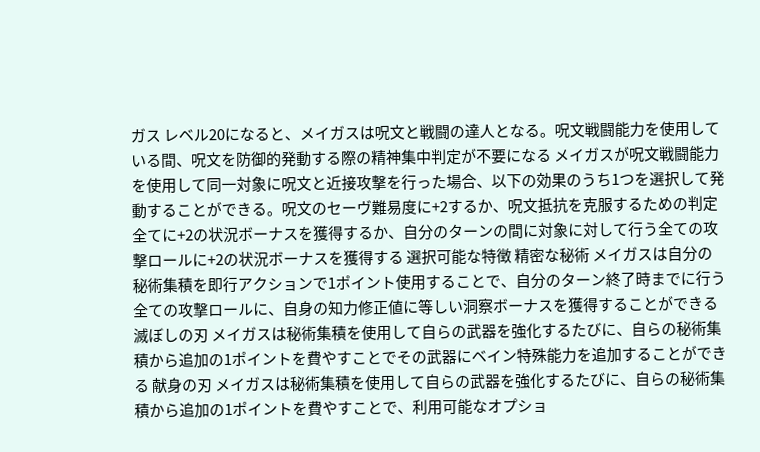ガス レベル20になると、メイガスは呪文と戦闘の達人となる。呪文戦闘能力を使用している間、呪文を防御的発動する際の精神集中判定が不要になる メイガスが呪文戦闘能力を使用して同一対象に呪文と近接攻撃を行った場合、以下の効果のうち1つを選択して発動することができる。呪文のセーヴ難易度に+2するか、呪文抵抗を克服するための判定全てに+2の状況ボーナスを獲得するか、自分のターンの間に対象に対して行う全ての攻撃ロールに+2の状況ボーナスを獲得する 選択可能な特徴 精密な秘術 メイガスは自分の秘術集積を即行アクションで1ポイント使用することで、自分のターン終了時までに行う全ての攻撃ロールに、自身の知力修正値に等しい洞察ボーナスを獲得することができる 滅ぼしの刃 メイガスは秘術集積を使用して自らの武器を強化するたびに、自らの秘術集積から追加の1ポイントを費やすことでその武器にベイン特殊能力を追加することができる 献身の刃 メイガスは秘術集積を使用して自らの武器を強化するたびに、自らの秘術集積から追加の1ポイントを費やすことで、利用可能なオプショ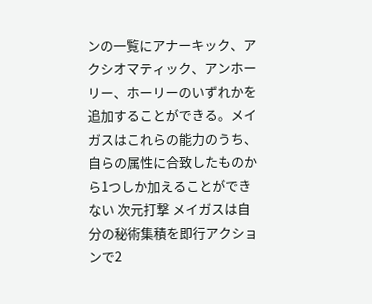ンの一覧にアナーキック、アクシオマティック、アンホーリー、ホーリーのいずれかを追加することができる。メイガスはこれらの能力のうち、自らの属性に合致したものから1つしか加えることができない 次元打撃 メイガスは自分の秘術集積を即行アクションで2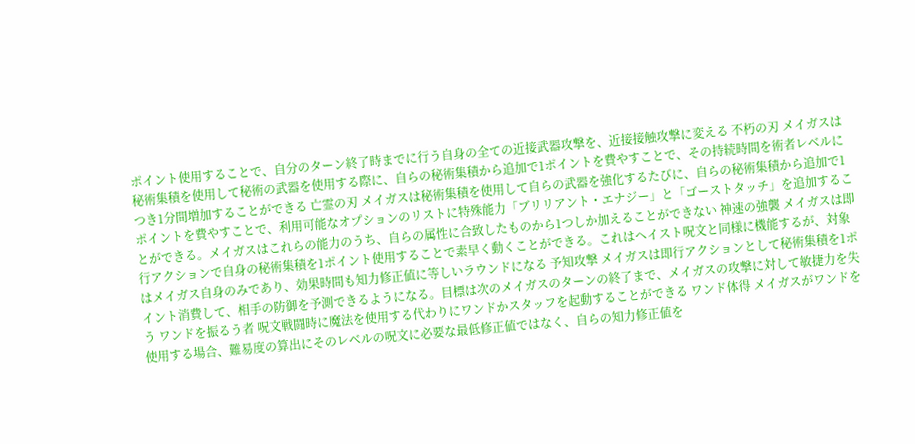ポイント使用することで、自分のターン終了時までに行う自身の全ての近接武器攻撃を、近接接触攻撃に変える 不朽の刃 メイガスは秘術集積を使用して秘術の武器を使用する際に、自らの秘術集積から追加で1ポイントを費やすことで、その持続時間を術者レベルにつき1分間増加することができる 亡霊の刃 メイガスは秘術集積を使用して自らの武器を強化するたびに、自らの秘術集積から追加で1ポイントを費やすことで、利用可能なオプションのリストに特殊能力「ブリリアント・エナジー」と「ゴーストタッチ」を追加することができる。メイガスはこれらの能力のうち、自らの属性に合致したものから1つしか加えることができない 神速の強襲 メイガスは即行アクションで自身の秘術集積を1ポイント使用することで素早く動くことができる。これはヘイスト呪文と同様に機能するが、対象はメイガス自身のみであり、効果時間も知力修正値に等しいラウンドになる 予知攻撃 メイガスは即行アクションとして秘術集積を1ポイント消費して、相手の防御を予測できるようになる。目標は次のメイガスのターンの終了まで、メイガスの攻撃に対して敏捷力を失う ワンドを振るう者 呪文戦闘時に魔法を使用する代わりにワンドかスタッフを起動することができる ワンド体得 メイガスがワンドを使用する場合、難易度の算出にそのレベルの呪文に必要な最低修正値ではなく、自らの知力修正値を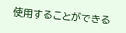使用することができる